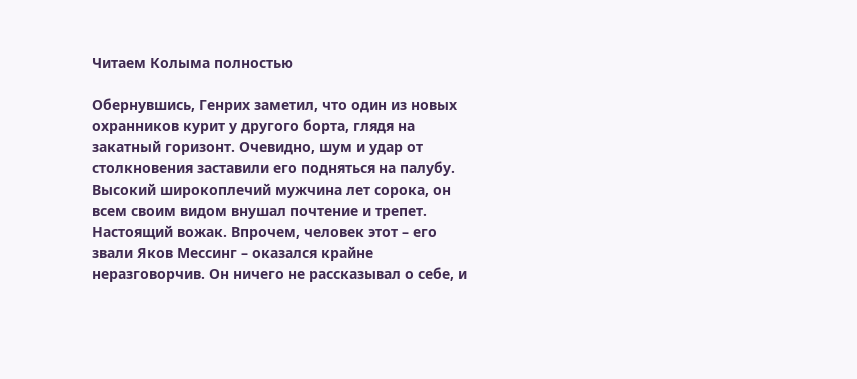Читаем Колыма полностью

Обернувшись, Генрих заметил, что один из новых охранников курит у другого борта, глядя на закатный горизонт. Очевидно, шум и удар от столкновения заставили его подняться на палубу. Высокий широкоплечий мужчина лет сорока, он всем своим видом внушал почтение и трепет. Настоящий вожак. Впрочем, человек этот – его звали Яков Мессинг – оказался крайне неразговорчив. Он ничего не рассказывал о себе, и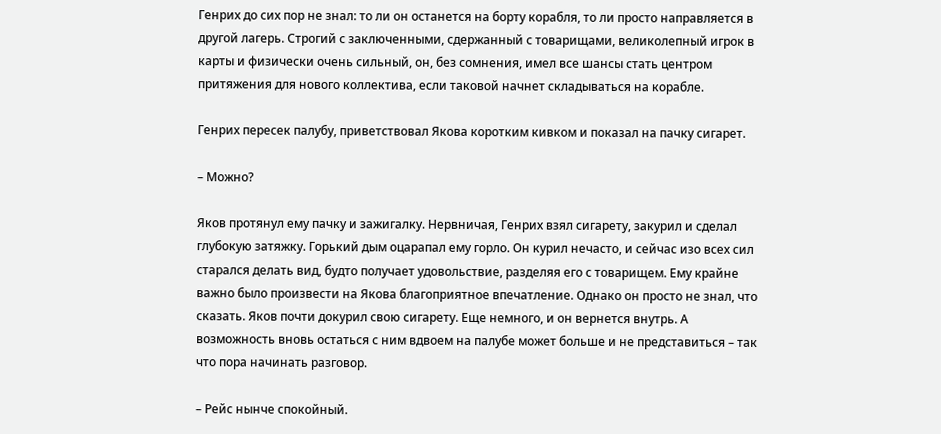Генрих до сих пор не знал: то ли он останется на борту корабля, то ли просто направляется в другой лагерь. Строгий с заключенными, сдержанный с товарищами, великолепный игрок в карты и физически очень сильный, он, без сомнения, имел все шансы стать центром притяжения для нового коллектива, если таковой начнет складываться на корабле.

Генрих пересек палубу, приветствовал Якова коротким кивком и показал на пачку сигарет.

– Можно?

Яков протянул ему пачку и зажигалку. Нервничая, Генрих взял сигарету, закурил и сделал глубокую затяжку. Горький дым оцарапал ему горло. Он курил нечасто, и сейчас изо всех сил старался делать вид, будто получает удовольствие, разделяя его с товарищем. Ему крайне важно было произвести на Якова благоприятное впечатление. Однако он просто не знал, что сказать. Яков почти докурил свою сигарету. Еще немного, и он вернется внутрь. А возможность вновь остаться с ним вдвоем на палубе может больше и не представиться – так что пора начинать разговор.

– Рейс нынче спокойный.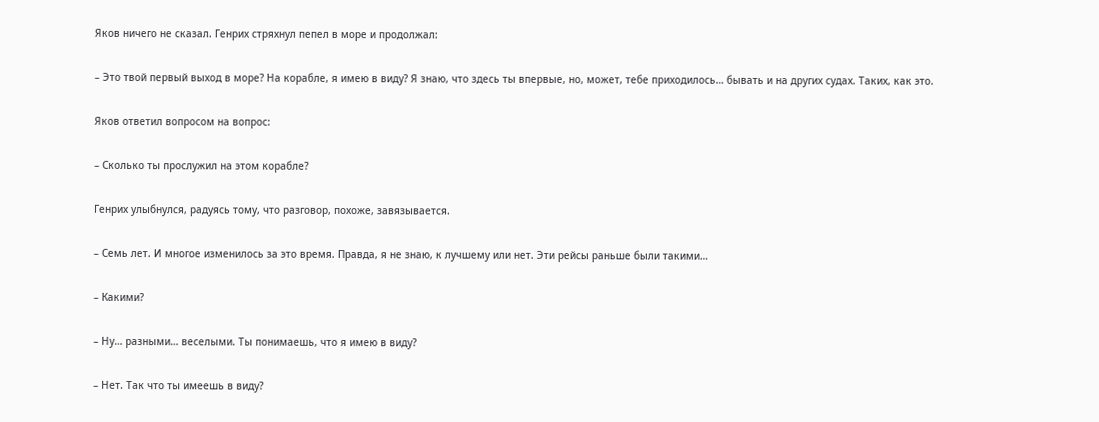Яков ничего не сказал. Генрих стряхнул пепел в море и продолжал:

– Это твой первый выход в море? На корабле, я имею в виду? Я знаю, что здесь ты впервые, но, может, тебе приходилось… бывать и на других судах. Таких, как это.

Яков ответил вопросом на вопрос:

– Сколько ты прослужил на этом корабле?

Генрих улыбнулся, радуясь тому, что разговор, похоже, завязывается.

– Семь лет. И многое изменилось за это время. Правда, я не знаю, к лучшему или нет. Эти рейсы раньше были такими…

– Какими?

– Ну… разными… веселыми. Ты понимаешь, что я имею в виду?

– Нет. Так что ты имеешь в виду?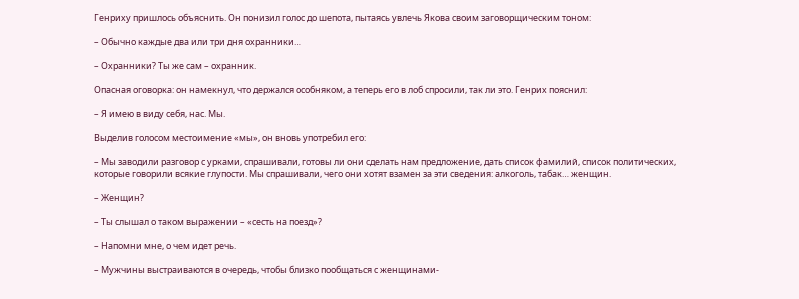Генриху пришлось объяснить. Он понизил голос до шепота, пытаясь увлечь Якова своим заговорщическим тоном:

– Обычно каждые два или три дня охранники…

– Охранники? Ты же сам – охранник.

Опасная оговорка: он намекнул, что держался особняком, а теперь его в лоб спросили, так ли это. Генрих пояснил:

– Я имею в виду себя, нас. Мы.

Выделив голосом местоимение «мы», он вновь употребил его:

– Мы заводили разговор с урками, спрашивали, готовы ли они сделать нам предложение, дать список фамилий, список политических, которые говорили всякие глупости. Мы спрашивали, чего они хотят взамен за эти сведения: алкоголь, табак… женщин.

– Женщин?

– Ты слышал о таком выражении – «сесть на поезд»?

– Напомни мне, о чем идет речь.

– Мужчины выстраиваются в очередь, чтобы близко пообщаться с женщинами-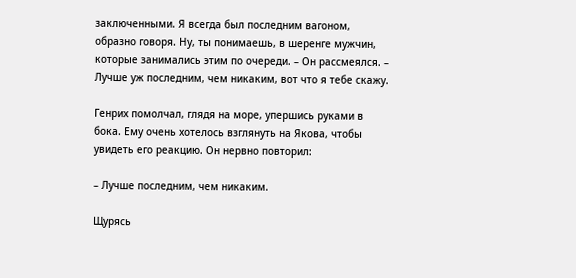заключенными. Я всегда был последним вагоном, образно говоря. Ну, ты понимаешь, в шеренге мужчин, которые занимались этим по очереди. – Он рассмеялся. – Лучше уж последним, чем никаким, вот что я тебе скажу.

Генрих помолчал, глядя на море, упершись руками в бока. Ему очень хотелось взглянуть на Якова, чтобы увидеть его реакцию. Он нервно повторил:

– Лучше последним, чем никаким.

Щурясь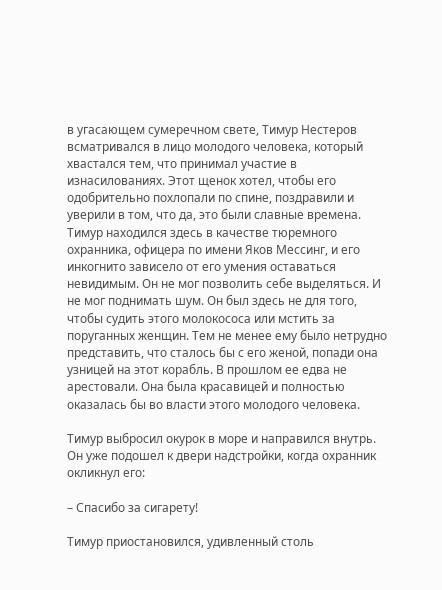в угасающем сумеречном свете, Тимур Нестеров всматривался в лицо молодого человека, который хвастался тем, что принимал участие в изнасилованиях. Этот щенок хотел, чтобы его одобрительно похлопали по спине, поздравили и уверили в том, что да, это были славные времена. Тимур находился здесь в качестве тюремного охранника, офицера по имени Яков Мессинг, и его инкогнито зависело от его умения оставаться невидимым. Он не мог позволить себе выделяться. И не мог поднимать шум. Он был здесь не для того, чтобы судить этого молокососа или мстить за поруганных женщин. Тем не менее ему было нетрудно представить, что сталось бы с его женой, попади она узницей на этот корабль. В прошлом ее едва не арестовали. Она была красавицей и полностью оказалась бы во власти этого молодого человека.

Тимур выбросил окурок в море и направился внутрь. Он уже подошел к двери надстройки, когда охранник окликнул его:

– Спасибо за сигарету!

Тимур приостановился, удивленный столь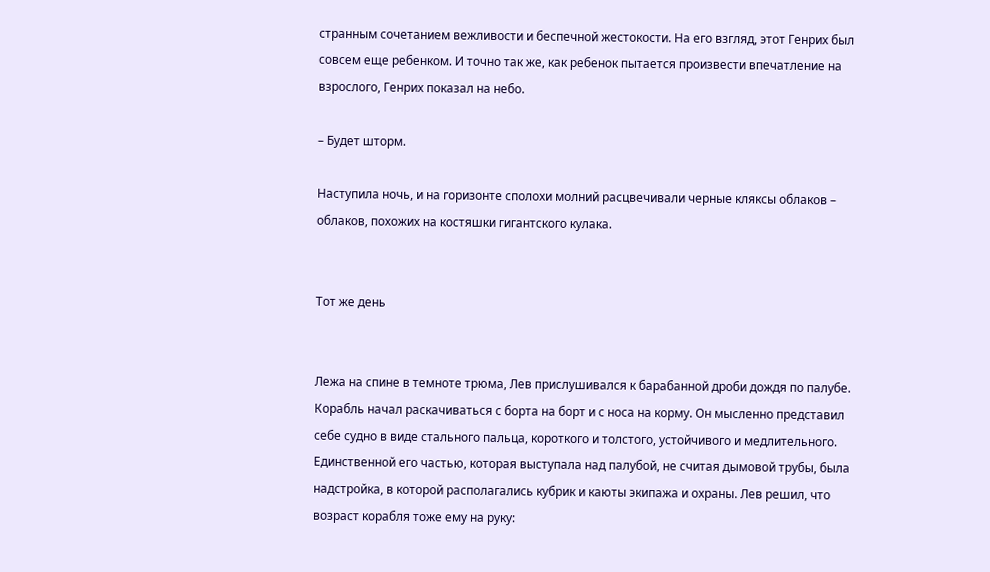странным сочетанием вежливости и беспечной жестокости. На его взгляд, этот Генрих был совсем еще ребенком. И точно так же, как ребенок пытается произвести впечатление на взрослого, Генрих показал на небо.

– Будет шторм.

Наступила ночь, и на горизонте сполохи молний расцвечивали черные кляксы облаков – облаков, похожих на костяшки гигантского кулака.


Тот же день


Лежа на спине в темноте трюма, Лев прислушивался к барабанной дроби дождя по палубе. Корабль начал раскачиваться с борта на борт и с носа на корму. Он мысленно представил себе судно в виде стального пальца, короткого и толстого, устойчивого и медлительного. Единственной его частью, которая выступала над палубой, не считая дымовой трубы, была надстройка, в которой располагались кубрик и каюты экипажа и охраны. Лев решил, что возраст корабля тоже ему на руку: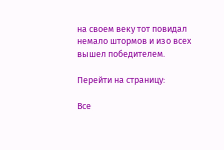на своем веку тот повидал немало штормов и изо всех вышел победителем.

Перейти на страницу:

Все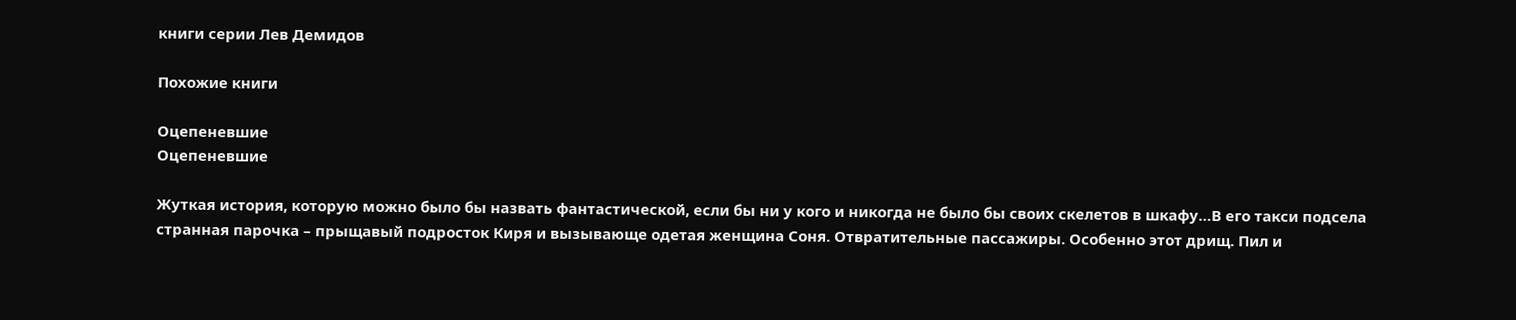книги серии Лев Демидов

Похожие книги

Оцепеневшие
Оцепеневшие

Жуткая история, которую можно было бы назвать фантастической, если бы ни у кого и никогда не было бы своих скелетов в шкафу…В его такси подсела странная парочка – прыщавый подросток Киря и вызывающе одетая женщина Соня. Отвратительные пассажиры. Особенно этот дрищ. Пил и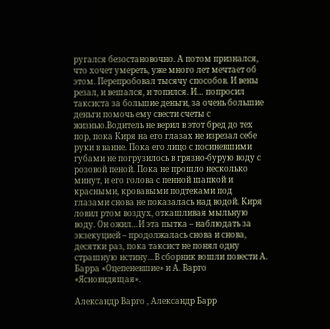ругался безостановочно. А потом признался, что хочет умереть, уже много лет мечтает об этом. Перепробовал тысячу способов. И вены резал, и вешался, и топился. И… попросил таксиста за большие деньги, за очень большие деньги помочь ему свести счеты с жизнью.Водитель не верил в этот бред до тех пор, пока Киря на его глазах не изрезал себе руки в ванне. Пока его лицо с посиневшими губами не погрузилось в грязно-бурую воду с розовой пеной. Пока не прошло несколько минут, и его голова с пенной шапкой и красными, кровавыми подтеками под глазами снова не показалась над водой. Киря ловил ртом воздух, откашливая мыльную воду. Он ожил…И эта пытка – наблюдать за экзекуцией – продолжалась снова и снова, десятки раз, пока таксист не понял одну страшную истину…В сборник вошли повести А. Барра «Оцепеневшие» и А. Варго «Ясновидящая».

Александр Варго , Александр Барр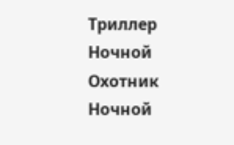Триллер
Ночной Охотник
Ночной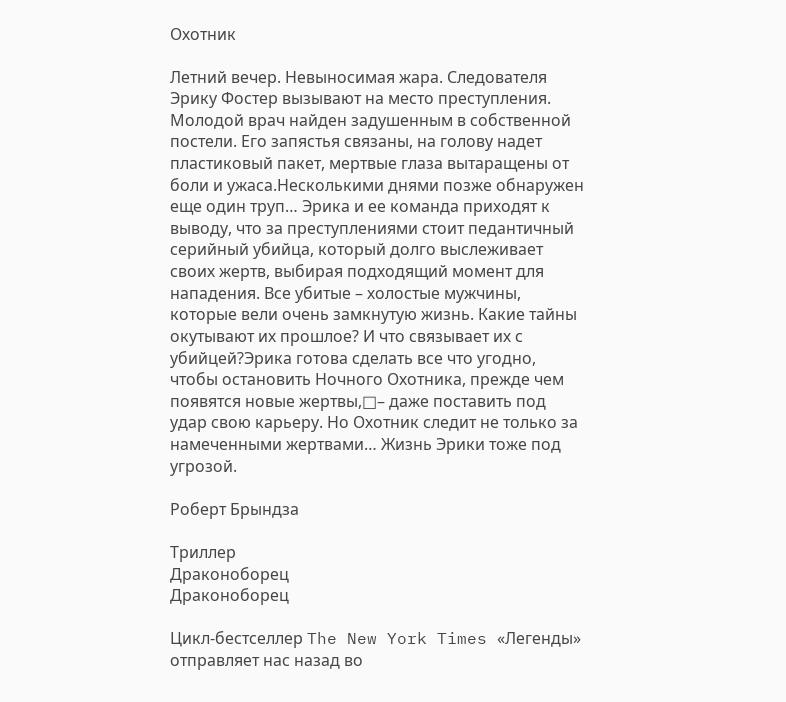Охотник

Летний вечер. Невыносимая жара. Следователя Эрику Фостер вызывают на место преступления. Молодой врач найден задушенным в собственной постели. Его запястья связаны, на голову надет пластиковый пакет, мертвые глаза вытаращены от боли и ужаса.Несколькими днями позже обнаружен еще один труп… Эрика и ее команда приходят к выводу, что за преступлениями стоит педантичный серийный убийца, который долго выслеживает своих жертв, выбирая подходящий момент для нападения. Все убитые – холостые мужчины, которые вели очень замкнутую жизнь. Какие тайны окутывают их прошлое? И что связывает их с убийцей?Эрика готова сделать все что угодно, чтобы остановить Ночного Охотника, прежде чем появятся новые жертвы,□– даже поставить под удар свою карьеру. Но Охотник следит не только за намеченными жертвами… Жизнь Эрики тоже под угрозой.

Роберт Брындза

Триллер
Драконоборец
Драконоборец

Цикл-бестселлер The New York Times «Легенды» отправляет нас назад во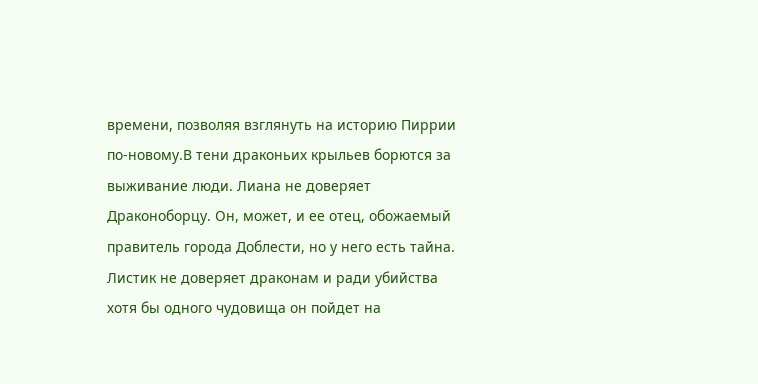времени, позволяя взглянуть на историю Пиррии по-новому.В тени драконьих крыльев борются за выживание люди. Лиана не доверяет Драконоборцу. Он, может, и ее отец, обожаемый правитель города Доблести, но у него есть тайна. Листик не доверяет драконам и ради убийства хотя бы одного чудовища он пойдет на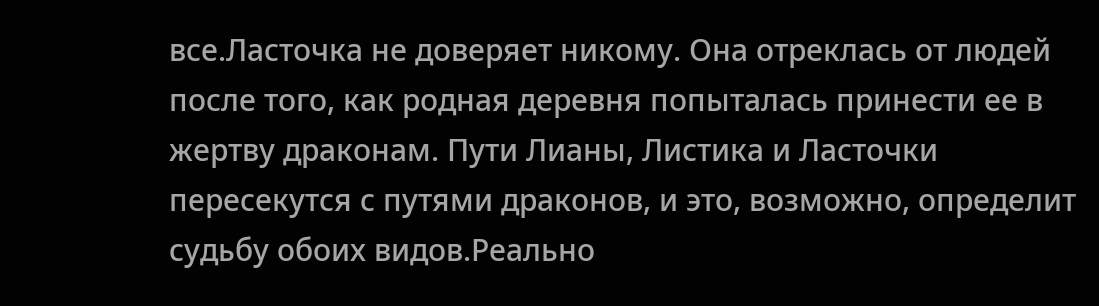все.Ласточка не доверяет никому. Она отреклась от людей после того, как родная деревня попыталась принести ее в жертву драконам. Пути Лианы, Листика и Ласточки пересекутся с путями драконов, и это, возможно, определит судьбу обоих видов.Реально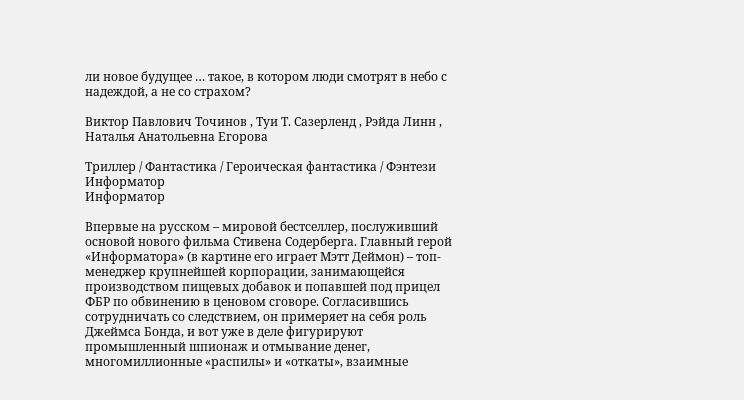ли новое будущее … такое, в котором люди смотрят в небо с надеждой, а не со страхом?

Виктор Павлович Точинов , Туи Т. Сазерленд , Рэйда Линн , Наталья Анатольевна Егорова

Триллер / Фантастика / Героическая фантастика / Фэнтези
Информатор
Информатор

Впервые на русском – мировой бестселлер, послуживший основой нового фильма Стивена Содерберга. Главный герой «Информатора» (в картине его играет Мэтт Деймон) – топ-менеджер крупнейшей корпорации, занимающейся производством пищевых добавок и попавшей под прицел ФБР по обвинению в ценовом сговоре. Согласившись сотрудничать со следствием, он примеряет на себя роль Джеймса Бонда, и вот уже в деле фигурируют промышленный шпионаж и отмывание денег, многомиллионные «распилы» и «откаты», взаимные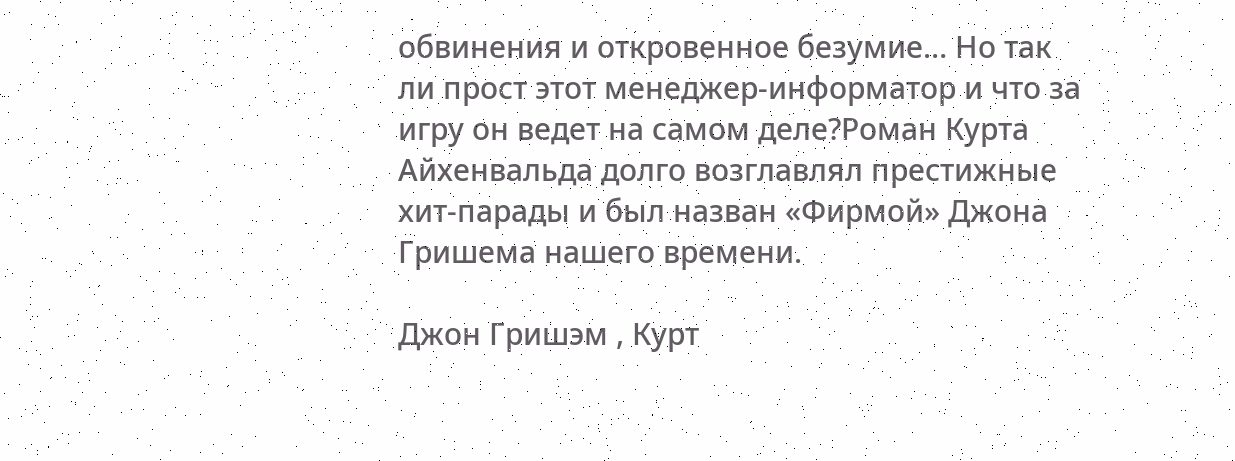обвинения и откровенное безумие… Но так ли прост этот менеджер-информатор и что за игру он ведет на самом деле?Роман Курта Айхенвальда долго возглавлял престижные хит-парады и был назван «Фирмой» Джона Гришема нашего времени.

Джон Гришэм , Курт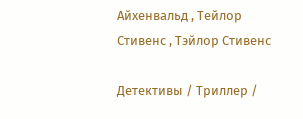Айхенвальд , Тейлор Стивенс , Тэйлор Стивенс

Детективы / Триллер /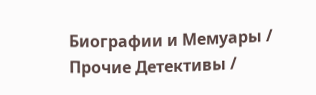Биографии и Мемуары / Прочие Детективы /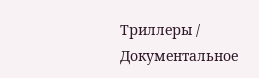Триллеры / Документальное